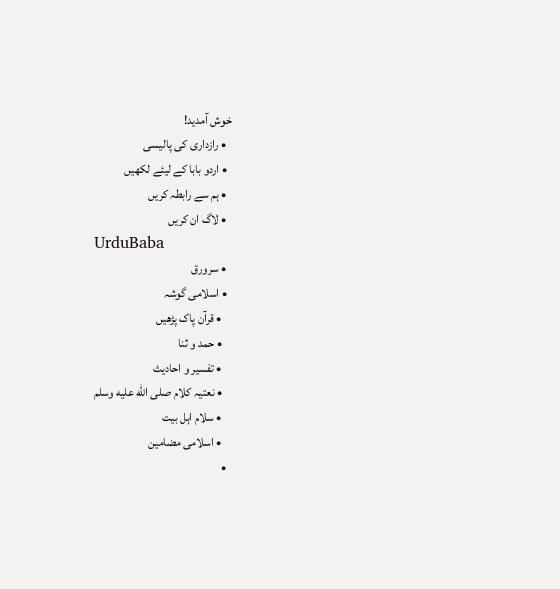خوش آمدید!
  • رازداری کی پالیسی
  • اردو بابا کے لیئے لکھیں
  • ہم سے رابطہ کریں
  • لاگ ان کریں
UrduBaba
  • سرورق
  • اسلامی گوشہ
    • قرآن پاک پڑھیں
    • حمد و ثنا
    • تفسیر و احادیث
    • نعتیہ کلام صلى الله عليه وسلم
    • سلام اہل بیت
    • اسلامی مضامین
  •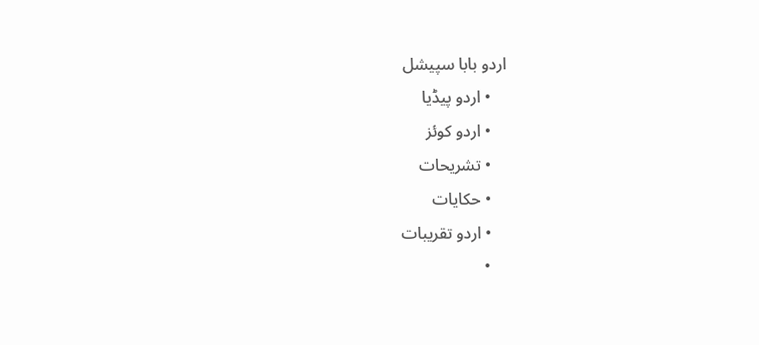اردو بابا سپیشل
    • اردو پیڈیا
    • اردو کوئز
    • تشریحات
    • حکایات
    • اردو تقریبات
    •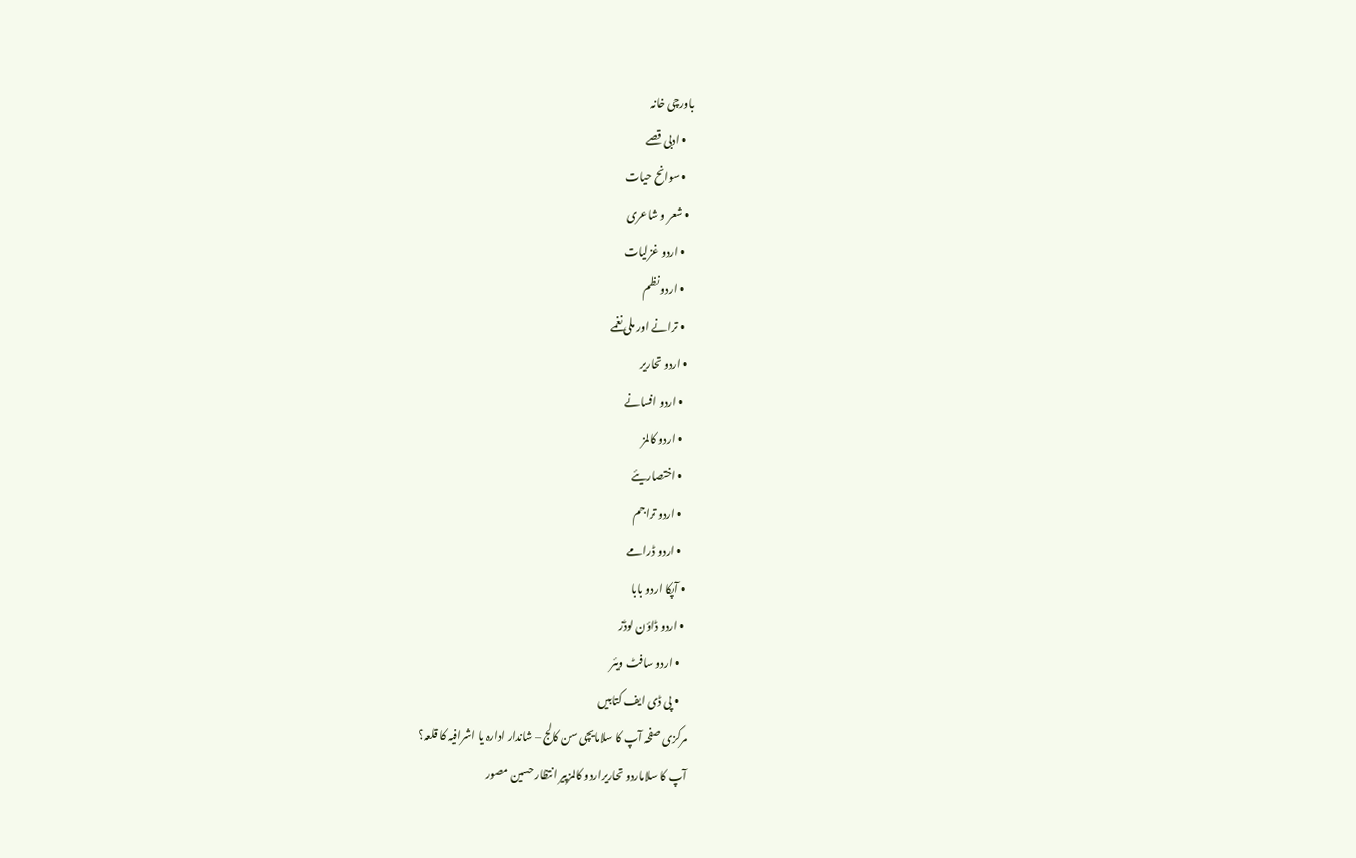باورچی خانہ
    • ادبی قصے
    • سوانح حیات
  • شعر و شاعری
    • اردو غزلیات
    • اردو نظم
    • ترانے اور ملی نغمے
  • اردو تحاریر
    • اردو افسانے
    • اردو کالمز
    • اختصاریئے
    • اردو تراجم
    • اردو ڈرامے
  • آپکا اردو بابا
  • اردو ڈاؤن لوڈز
    • اردو سافٹ ویئر
    • پی ڈی ایف کتابیں
مرکزی صفحہ آپ کا سلامایچی سن کالج – شاندار ادارہ یا اشرافیہ کا قلعہ؟
آپ کا سلاماردو تحاریراردو کالمزپیر انتظار حسین مصور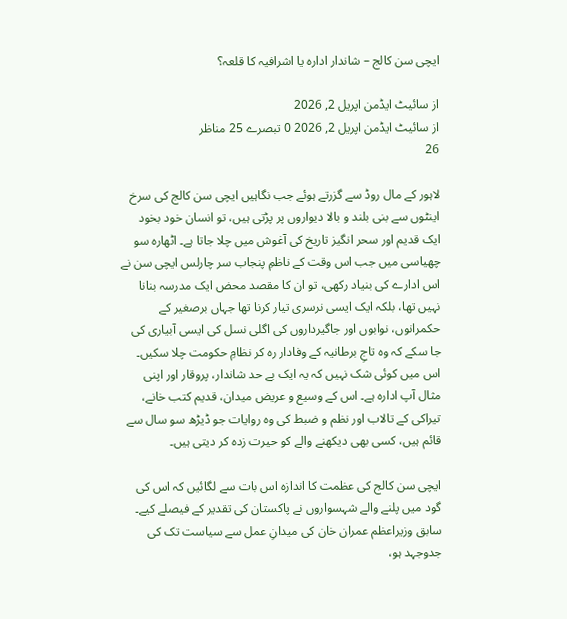ایچی سن کالج – شاندار ادارہ یا اشرافیہ کا قلعہ؟

از سائیٹ ایڈمن اپریل 2, 2026
از سائیٹ ایڈمن اپریل 2, 2026 0 تبصرے 25 مناظر
26

لاہور کے مال روڈ سے گزرتے ہوئے جب نگاہیں ایچی سن کالج کی سرخ اینٹوں سے بنی بلند و بالا دیواروں پر پڑتی ہیں، تو انسان خود بخود ایک قدیم اور سحر انگیز تاریخ کی آغوش میں چلا جاتا ہے۔ اٹھارہ سو چھیاسی میں جب اس وقت کے ناظمِ پنجاب سر چارلس ایچی سن نے اس ادارے کی بنیاد رکھی، تو ان کا مقصد محض ایک مدرسہ بنانا نہیں تھا، بلکہ ایک ایسی نرسری تیار کرنا تھا جہاں برصغیر کے حکمرانوں، نوابوں اور جاگیرداروں کی اگلی نسل کی ایسی آبیاری کی جا سکے کہ وہ تاجِ برطانیہ کے وفادار رہ کر نظامِ حکومت چلا سکیں۔ اس میں کوئی شک نہیں کہ یہ ایک بے حد شاندار، پروقار اور اپنی مثال آپ ادارہ ہے۔ اس کے وسیع و عریض میدان، قدیم کتب خانے، تیراکی کے تالاب اور نظم و ضبط کی وہ روایات جو ڈیڑھ سو سال سے قائم ہیں، کسی بھی دیکھنے والے کو حیرت زدہ کر دیتی ہیں۔

ایچی سن کالج کی عظمت کا اندازہ اس بات سے لگائیں کہ اس کی گود میں پلنے والے شہسواروں نے پاکستان کی تقدیر کے فیصلے کیے۔ سابق وزیراعظم عمران خان کی میدانِ عمل سے سیاست تک کی جدوجہد ہو،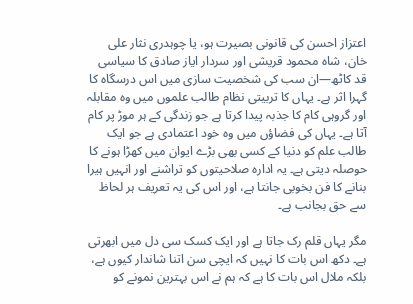اعتزاز احسن کی قانونی بصیرت ہو، یا چوہدری نثار علی خان، شاہ محمود قریشی اور سردار ایاز صادق کا سیاسی قد کاٹھ—ان سب کی شخصیت سازی میں اس درسگاہ کا گہرا اثر ہے۔ یہاں کا تربیتی نظام طالب علموں میں وہ مقابلہ اور گروہی کام کا جذبہ پیدا کرتا ہے جو زندگی کے ہر موڑ پر کام آتا ہے۔ یہاں کی فضاؤں میں وہ خود اعتمادی ہے جو ایک طالب علم کو دنیا کے کسی بھی بڑے ایوان میں کھڑا ہونے کا حوصلہ دیتی ہے۔ یہ ادارہ صلاحیتوں کو تراشنے اور انہیں ہیرا بنانے کا فن بخوبی جانتا ہے، اور اس کی یہ تعریف ہر لحاظ سے حق بجانب ہے۔

مگر یہاں قلم رک جاتا ہے اور ایک کسک سی دل میں ابھرتی ہے۔ دکھ اس بات کا نہیں کہ ایچی سن اتنا شاندار کیوں ہے، بلکہ ملال اس بات کا ہے کہ ہم نے اس بہترین نمونے کو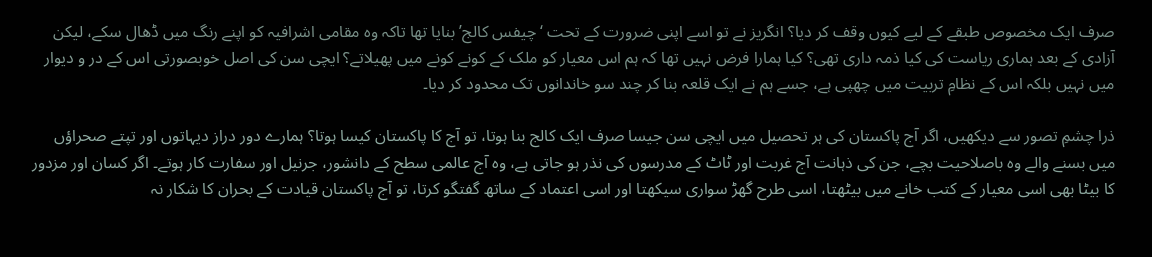صرف ایک مخصوص طبقے کے لیے کیوں وقف کر دیا؟ انگریز نے تو اسے اپنی ضرورت کے تحت ‘چیفس کالج’ بنایا تھا تاکہ وہ مقامی اشرافیہ کو اپنے رنگ میں ڈھال سکے، لیکن آزادی کے بعد ہماری ریاست کی کیا ذمہ داری تھی؟ کیا ہمارا فرض نہیں تھا کہ ہم اس معیار کو ملک کے کونے کونے میں پھیلاتے؟ ایچی سن کی اصل خوبصورتی اس کے در و دیوار میں نہیں بلکہ اس کے نظامِ تربیت میں چھپی ہے، جسے ہم نے ایک قلعہ بنا کر چند سو خاندانوں تک محدود کر دیا۔

ذرا چشمِ تصور سے دیکھیں، اگر آج پاکستان کی ہر تحصیل میں ایچی سن جیسا صرف ایک کالج بنا ہوتا، تو آج کا پاکستان کیسا ہوتا؟ ہمارے دور دراز دیہاتوں اور تپتے صحراؤں میں بسنے والے وہ باصلاحیت بچے، جن کی ذہانت آج غربت اور ٹاٹ کے مدرسوں کی نذر ہو جاتی ہے، وہ آج عالمی سطح کے دانشور، جرنیل اور سفارت کار ہوتے۔ اگر کسان اور مزدور کا بیٹا بھی اسی معیار کے کتب خانے میں بیٹھتا، اسی طرح گھڑ سواری سیکھتا اور اسی اعتماد کے ساتھ گفتگو کرتا، تو آج پاکستان قیادت کے بحران کا شکار نہ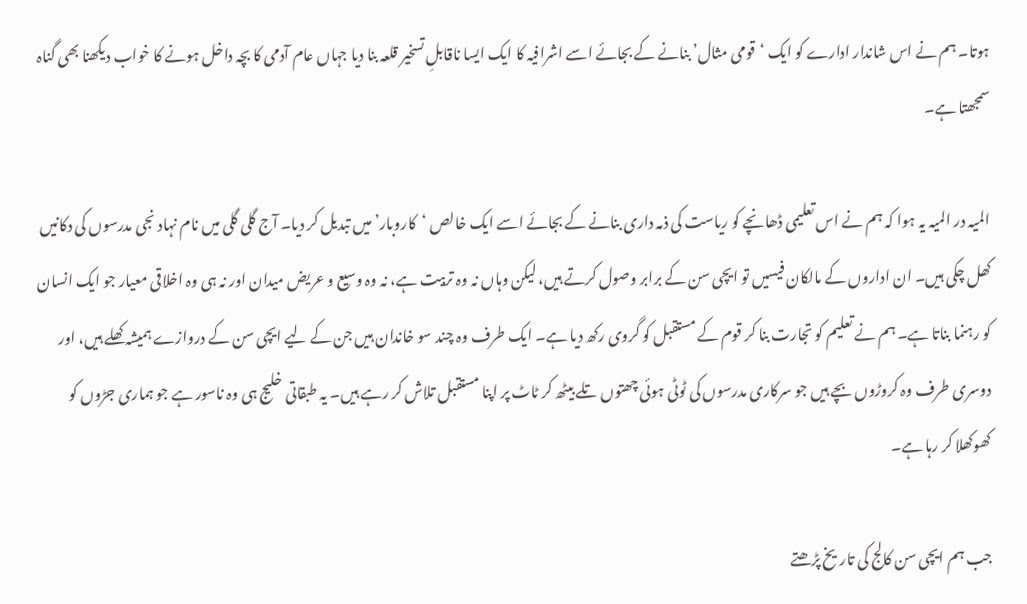ہوتا۔ ہم نے اس شاندار ادارے کو ایک ‘قومی مثال’ بنانے کے بجائے اسے اشرافیہ کا ایک ایسا ناقابلِ تسخیر قلعہ بنا دیا جہاں عام آدمی کا بچہ داخل ہونے کا خواب دیکھنا بھی گناہ سمجھتا ہے۔

المیہ در المیہ یہ ہوا کہ ہم نے اس تعلیمی ڈھانچے کو ریاست کی ذمہ داری بنانے کے بجائے اسے ایک خالص ‘کاروبار’ میں تبدیل کر دیا۔ آج گلی گلی میں نام نہاد نجی مدرسوں کی دکانیں کھل چکی ہیں۔ ان اداروں کے مالکان فیسیں تو ایچی سن کے برابر وصول کرتے ہیں، لیکن وہاں نہ وہ تربیت ہے، نہ وہ وسیع و عریض میدان اور نہ ہی وہ اخلاقی معیار جو ایک انسان کو رہنما بناتا ہے۔ ہم نے تعلیم کو تجارت بنا کر قوم کے مستقبل کو گروی رکھ دیا ہے۔ ایک طرف وہ چند سو خاندان ہیں جن کے لیے ایچی سن کے دروازے ہمیشہ کھلے ہیں، اور دوسری طرف وہ کروڑوں بچے ہیں جو سرکاری مدرسوں کی ٹوٹی ہوئی چھتوں تلے بیٹھ کر ٹاٹ پر اپنا مستقبل تلاش کر رہے ہیں۔ یہ طبقاتی خلیج ہی وہ ناسور ہے جو ہماری جڑوں کو کھوکھلا کر رہا ہے۔

جب ہم ایچی سن کالج کی تاریخ پڑھتے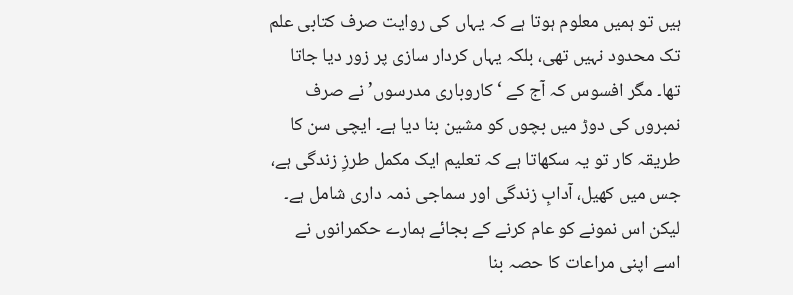ہیں تو ہمیں معلوم ہوتا ہے کہ یہاں کی روایت صرف کتابی علم تک محدود نہیں تھی، بلکہ یہاں کردار سازی پر زور دیا جاتا تھا۔ مگر افسوس کہ آج کے ‘کاروباری مدرسوں’ نے صرف نمبروں کی دوڑ میں بچوں کو مشین بنا دیا ہے۔ ایچی سن کا طریقہ کار تو یہ سکھاتا ہے کہ تعلیم ایک مکمل طرزِ زندگی ہے، جس میں کھیل، آدابِ زندگی اور سماجی ذمہ داری شامل ہے۔ لیکن اس نمونے کو عام کرنے کے بجائے ہمارے حکمرانوں نے اسے اپنی مراعات کا حصہ بنا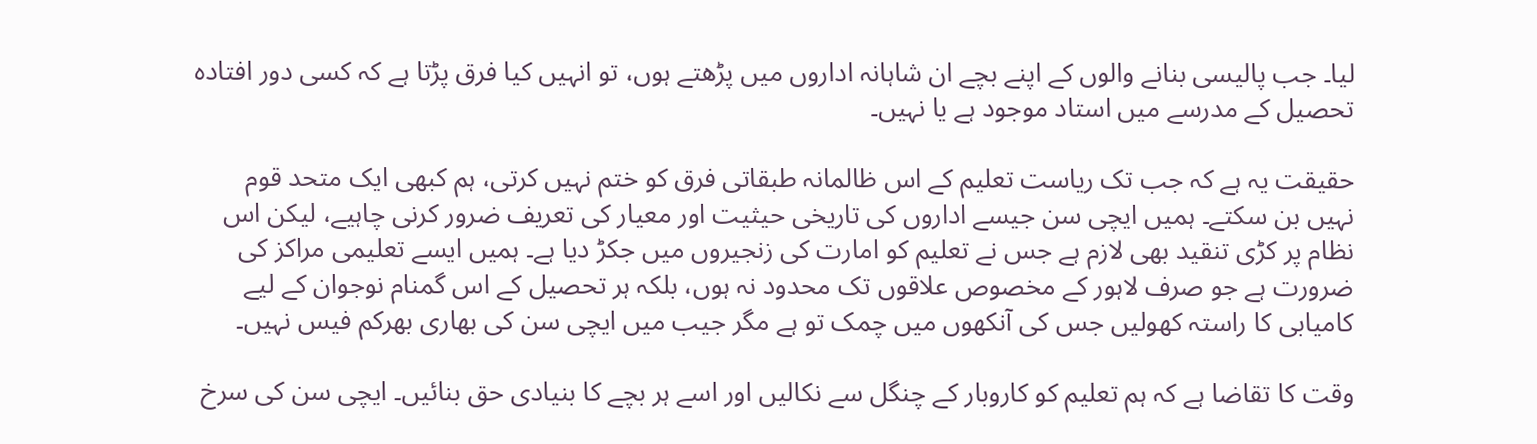لیا۔ جب پالیسی بنانے والوں کے اپنے بچے ان شاہانہ اداروں میں پڑھتے ہوں، تو انہیں کیا فرق پڑتا ہے کہ کسی دور افتادہ تحصیل کے مدرسے میں استاد موجود ہے یا نہیں۔

حقیقت یہ ہے کہ جب تک ریاست تعلیم کے اس ظالمانہ طبقاتی فرق کو ختم نہیں کرتی، ہم کبھی ایک متحد قوم نہیں بن سکتے۔ ہمیں ایچی سن جیسے اداروں کی تاریخی حیثیت اور معیار کی تعریف ضرور کرنی چاہیے، لیکن اس نظام پر کڑی تنقید بھی لازم ہے جس نے تعلیم کو امارت کی زنجیروں میں جکڑ دیا ہے۔ ہمیں ایسے تعلیمی مراکز کی ضرورت ہے جو صرف لاہور کے مخصوص علاقوں تک محدود نہ ہوں، بلکہ ہر تحصیل کے اس گمنام نوجوان کے لیے کامیابی کا راستہ کھولیں جس کی آنکھوں میں چمک تو ہے مگر جیب میں ایچی سن کی بھاری بھرکم فیس نہیں۔

وقت کا تقاضا ہے کہ ہم تعلیم کو کاروبار کے چنگل سے نکالیں اور اسے ہر بچے کا بنیادی حق بنائیں۔ ایچی سن کی سرخ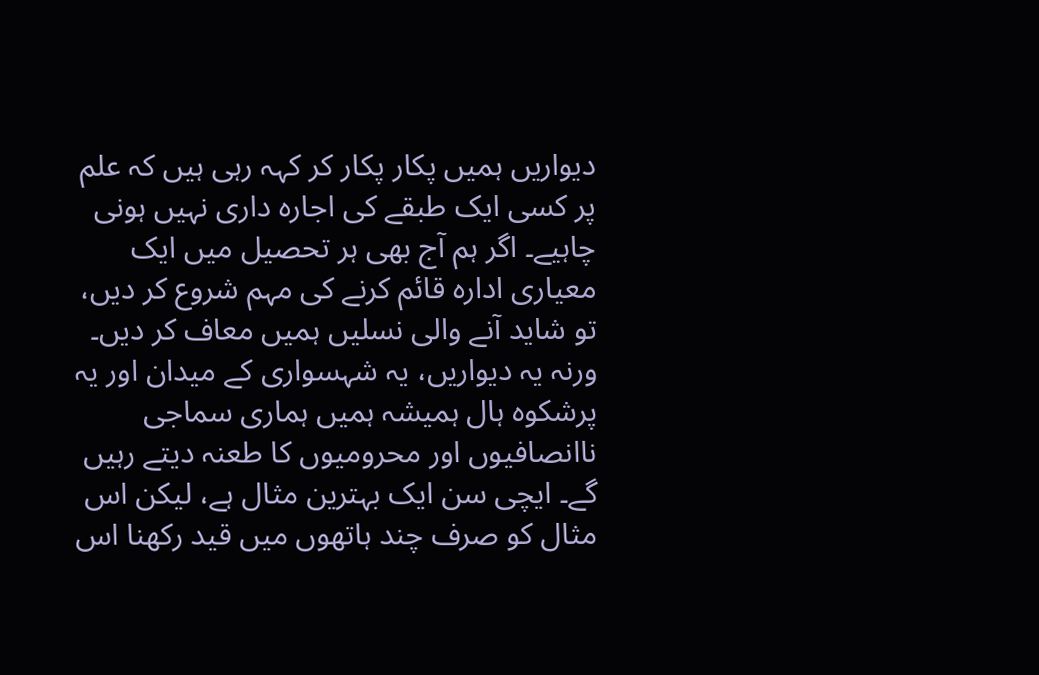دیواریں ہمیں پکار پکار کر کہہ رہی ہیں کہ علم پر کسی ایک طبقے کی اجارہ داری نہیں ہونی چاہیے۔ اگر ہم آج بھی ہر تحصیل میں ایک معیاری ادارہ قائم کرنے کی مہم شروع کر دیں، تو شاید آنے والی نسلیں ہمیں معاف کر دیں۔ ورنہ یہ دیواریں، یہ شہسواری کے میدان اور یہ پرشکوہ ہال ہمیشہ ہمیں ہماری سماجی ناانصافیوں اور محرومیوں کا طعنہ دیتے رہیں گے۔ ایچی سن ایک بہترین مثال ہے، لیکن اس مثال کو صرف چند ہاتھوں میں قید رکھنا اس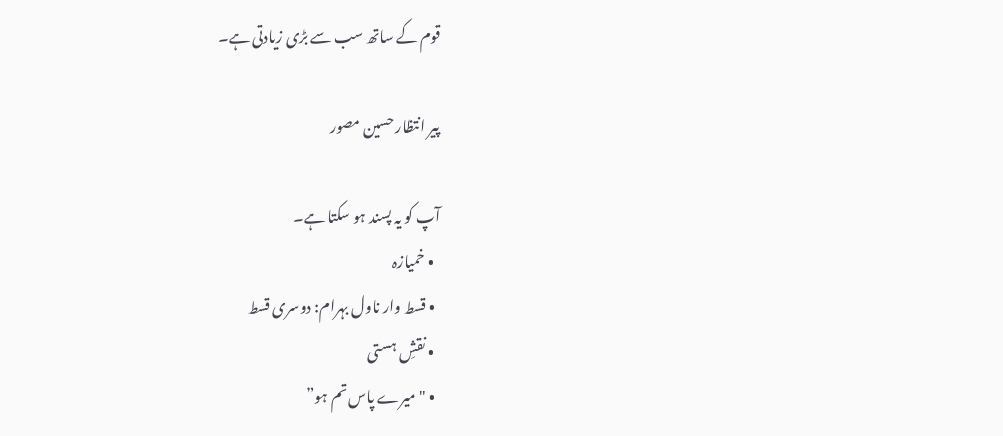قوم کے ساتھ سب سے بڑی زیادتی ہے۔

پیر انتظار حسین مصور

آپ کو یہ پسند ہو سکتا ہے۔
  • خمیازہ
  • قسط وار ناول بہرام: دوسری قسط
  • نقشِ ہستی
  • "میرے پاس تم ہو”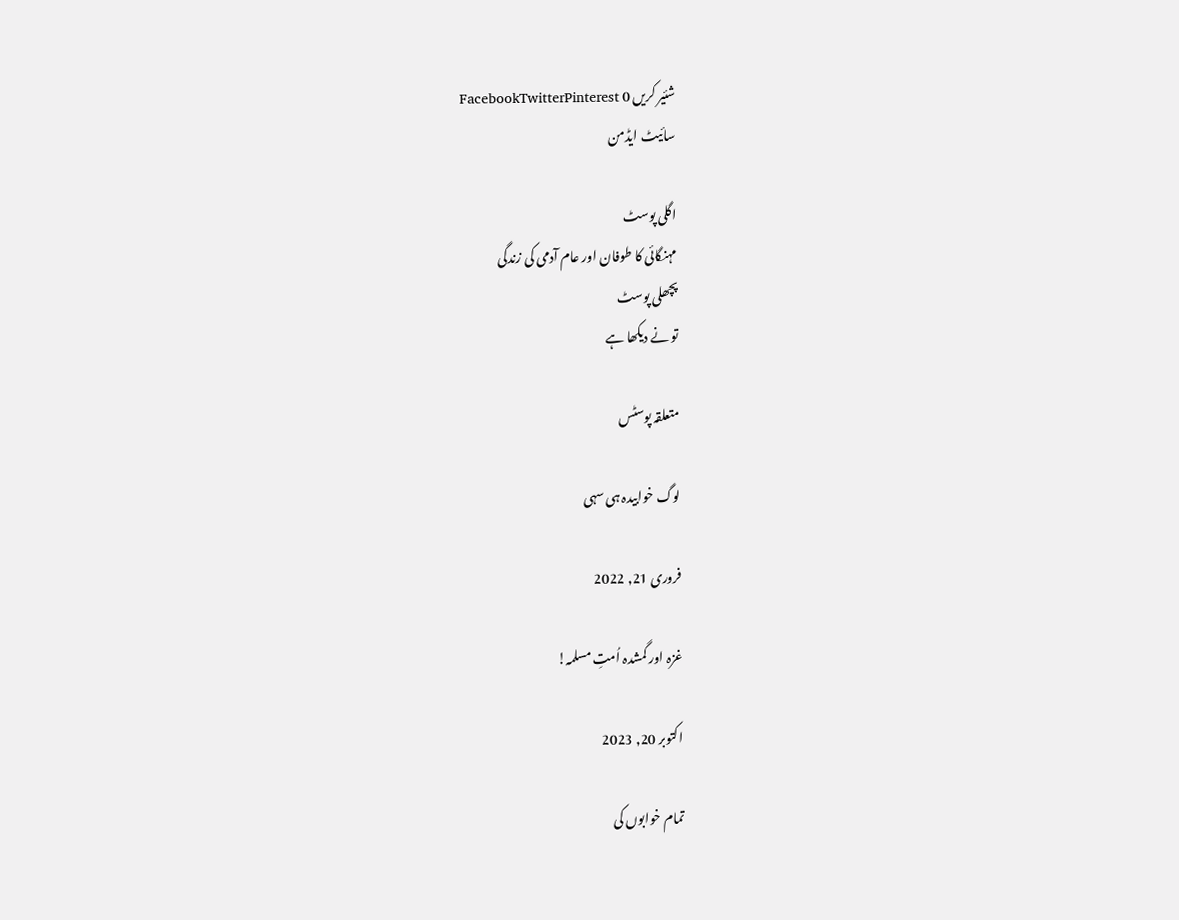شئیر کریں 0 FacebookTwitterPinterest
سائیٹ ایڈمن

اگلی پوسٹ
مہنگائی کا طوفان اور عام آدمی کی زندگی
پچھلی پوسٹ
تو نے دیکھا ہے

متعلقہ پوسٹس

لوگ خوابیدہ ہی سہی

فروری 21, 2022

غزہ اور گمشدہ اُمتِ مسلمہ!

اکتوبر 20, 2023

تمام خوابوں کی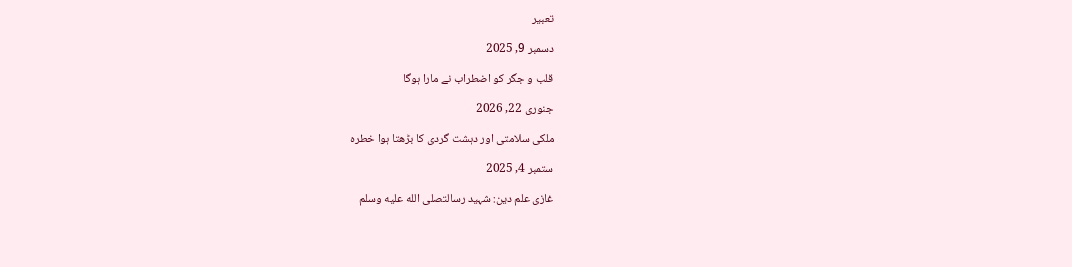تعبیر

دسمبر 9, 2025

قلب و جگر کو اضطراب نے مارا ہوگا

جنوری 22, 2026

ملکی سلامتی اور دہشت گردی کا بڑھتا ہوا خطرہ

ستمبر 4, 2025

غازی علم دین: شہید رسالتصلى الله عليه وسلم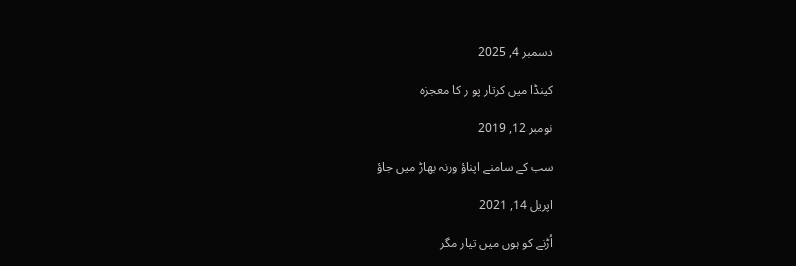دسمبر 4, 2025

کینڈا میں کرتار پو ر کا معجزہ

نومبر 12, 2019

سب کے سامنے اپناؤ ورنہ بھاڑ میں جاؤ

اپریل 14, 2021

اُڑنے کو ہوں میں تیار مگر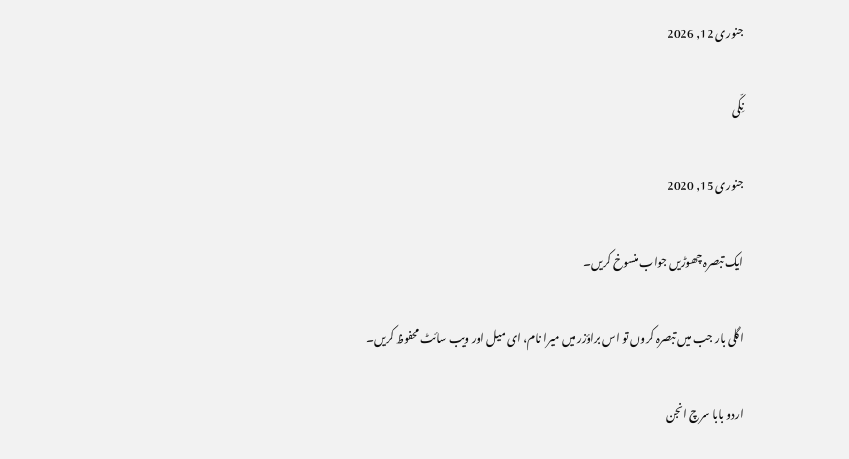جنوری 12, 2026

نِکّی

جنوری 15, 2020

ایک تبصرہ چھوڑیں جواب منسوخ کریں۔

اگلی بار جب میں تبصرہ کروں تو اس براؤزر میں میرا نام، ای میل اور ویب سائٹ محفوظ کریں۔

اردو بابا سرچ انجن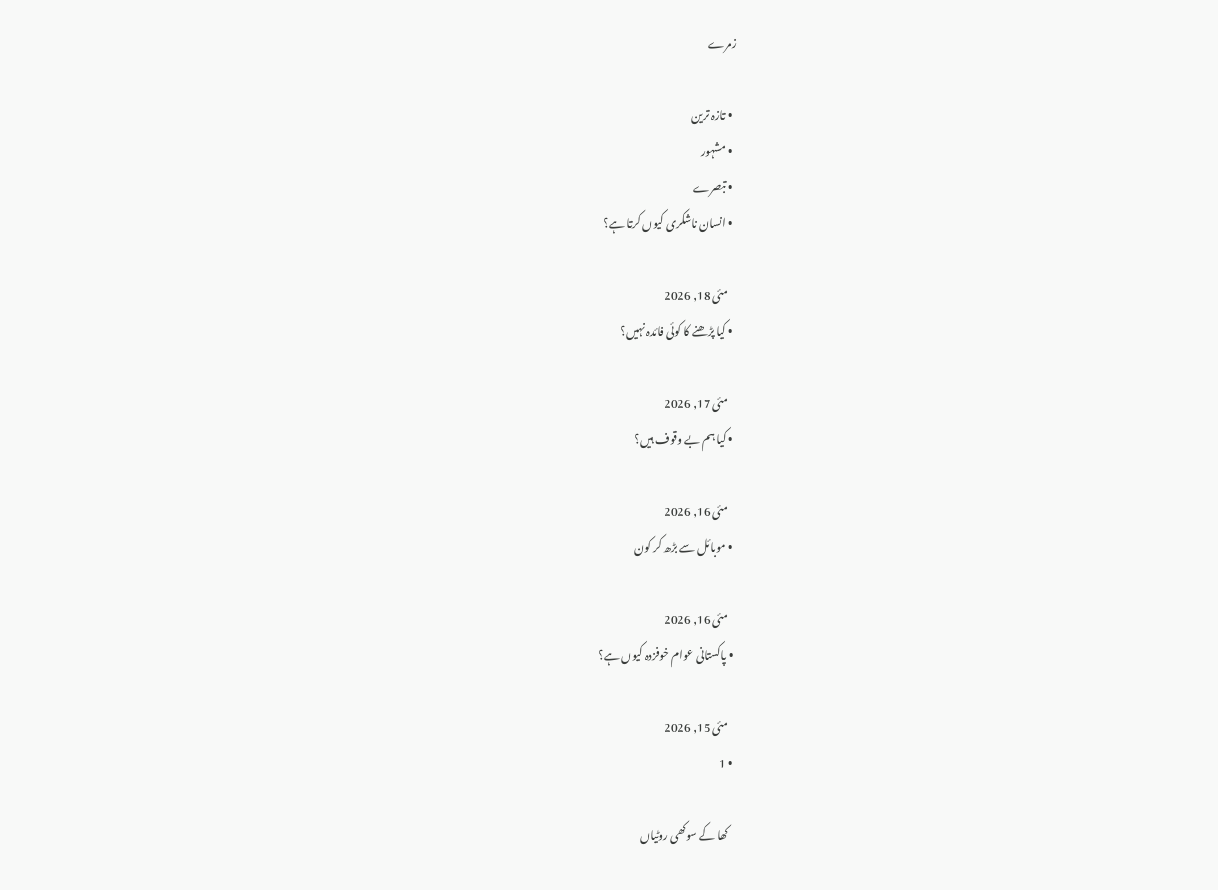زمرے

  • تازہ ترین
  • مشہور
  • تبصرے
  • انسان ناشکری کیوں کرتا ہے؟

    مئی 18, 2026
  • کیا پڑھنے کا کوئی فائدہ نہیں؟

    مئی 17, 2026
  • کیا ہم بے وقوف ہیں؟

    مئی 16, 2026
  • موبائل سے بڑھ کر کون

    مئی 16, 2026
  • پاکستانی عوام خوفزدہ کیوں ہے؟

    مئی 15, 2026
  • 1

    کھا کے سوکھی روٹیاں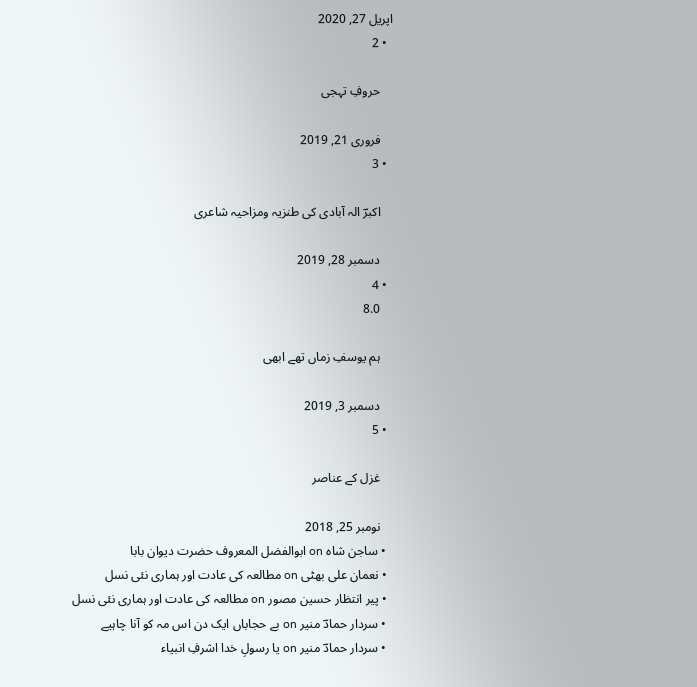اپریل 27, 2020
  • 2

    حروفِ تہجی

    فروری 21, 2019
  • 3

    اکبرؔ الہ آبادی کی طنزیہ ومزاحیہ شاعری

    دسمبر 28, 2019
  • 4
    8.0

    ہم یوسفِ زماں تھے ابھی

    دسمبر 3, 2019
  • 5

    غزل کے عناصر

    نومبر 25, 2018
  • ساجن شاہ on ابوالفضل المعروف حضرت دیوان بابا
  • نعمان علی بھٹی on مطالعہ کی عادت اور ہماری نئی نسل
  • پیر انتظار حسین مصور on مطالعہ کی عادت اور ہماری نئی نسل
  • سردار حمادؔ منیر on بے حجاباں ایک دن اس مہ کو آنا چاہیے
  • سردار حمادؔ منیر on یا رسولِ خدا اشرفِ انبیاء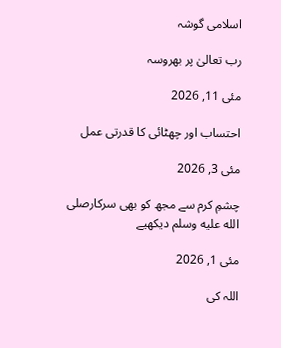اسلامی گوشہ

رب تعالیٰ پر بھروسہ

مئی 11, 2026

احتساب اور چھٹائی کا قدرتی عمل

مئی 3, 2026

چشمِ کرم سے مجھ کو بھی سرکارصلى الله عليه وسلم دیکھیے

مئی 1, 2026

اللہ کی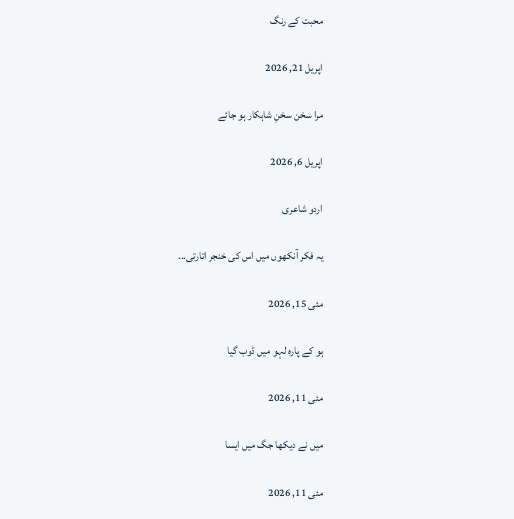محبت کے رنگ

اپریل 21, 2026

مرا سخن سخنِ شاہکار ہو جائے

اپریل 6, 2026

اردو شاعری

یہ فکر آنکھوں میں اس کی خنجر اتارتی...

مئی 15, 2026

ہو کے پارہ لہو میں ڈوب گیا

مئی 11, 2026

میں نے دیکھا جگ میں ایسا

مئی 11, 2026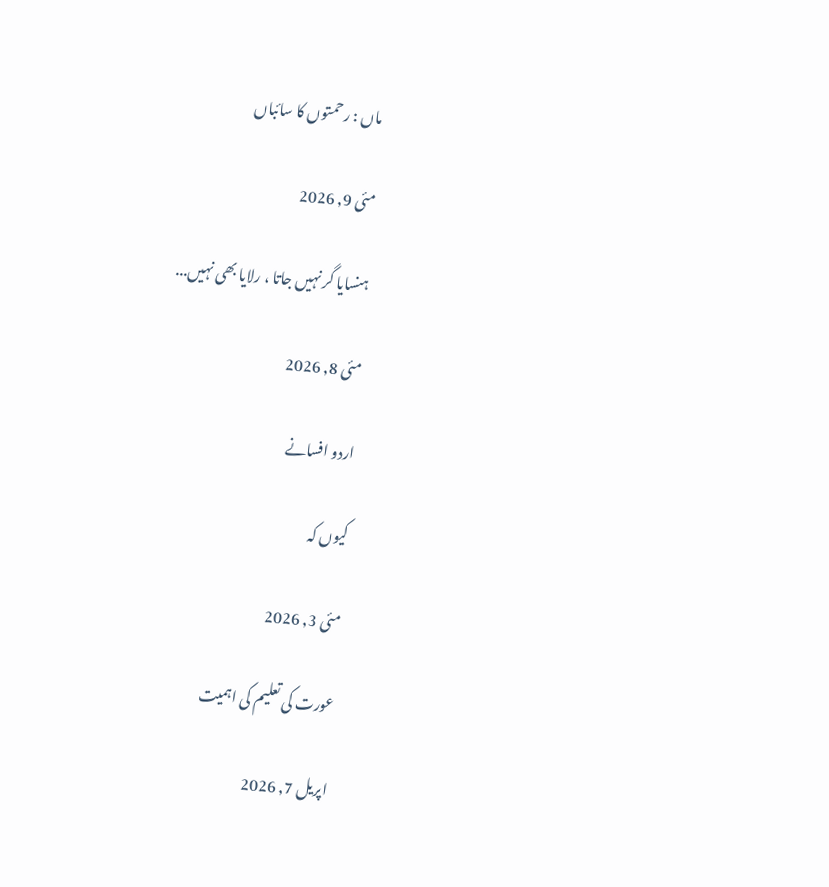ماں : رحمتوں کا سائباں

مئی 9, 2026

ہنسایا گر نہیں جاتا ، رلایا بھی نہیں...

مئی 8, 2026

اردو افسانے

کیوں کہ

مئی 3, 2026

عورت کی تعلیم کی اہمیت

اپریل 7, 2026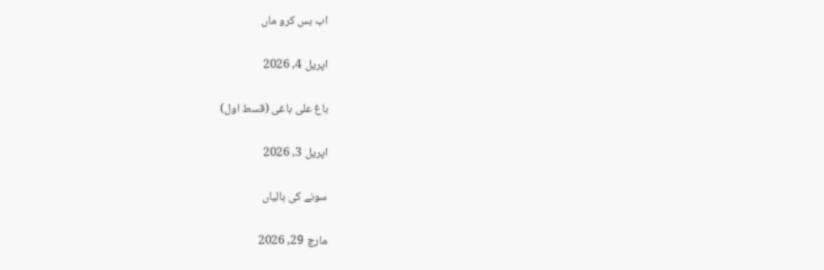اب بس کرو ماں

اپریل 4, 2026

باغ علی باغی (قسط اول)

اپریل 3, 2026

سونے کی بالیاں

مارچ 29, 2026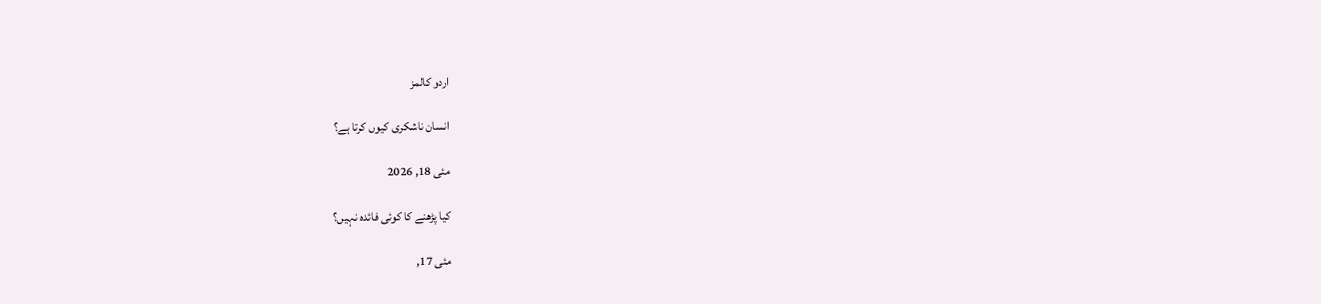اردو کالمز

انسان ناشکری کیوں کرتا ہے؟

مئی 18, 2026

کیا پڑھنے کا کوئی فائدہ نہیں؟

مئی 17,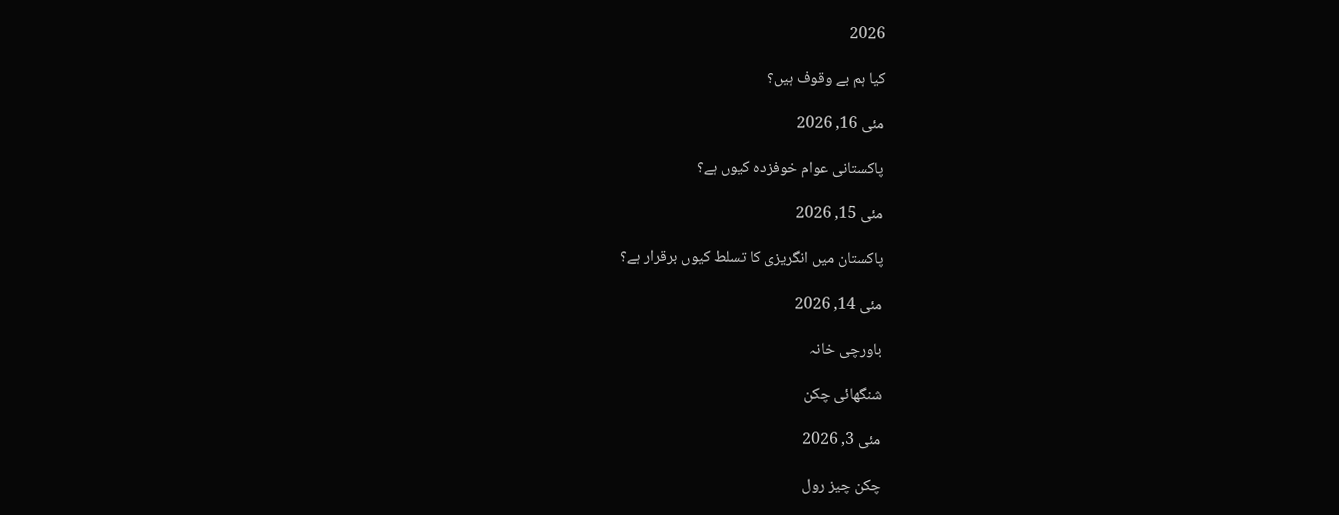2026

کیا ہم بے وقوف ہیں؟

مئی 16, 2026

پاکستانی عوام خوفزدہ کیوں ہے؟

مئی 15, 2026

پاکستان میں انگریزی کا تسلط کیوں برقرار ہے؟

مئی 14, 2026

باورچی خانہ

شنگھائی چکن

مئی 3, 2026

چکن چیز رول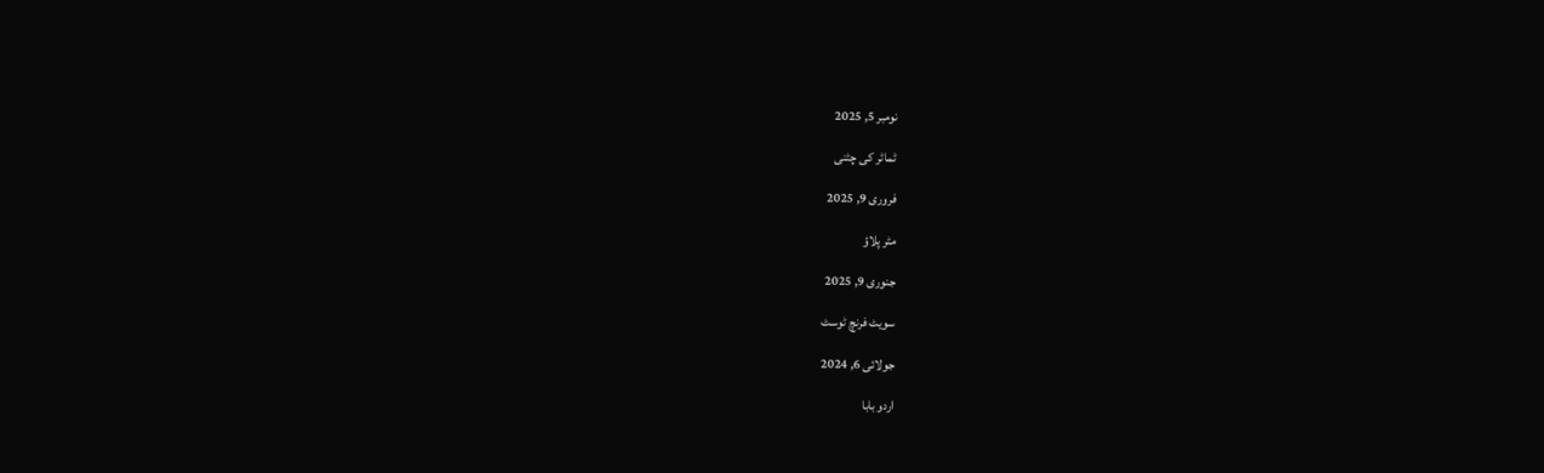نومبر 5, 2025

ٹماٹر کی چٹنی

فروری 9, 2025

مٹر پلاؤ

جنوری 9, 2025

سویٹ فرنچ ٹوسٹ

جولائی 6, 2024

اردو بابا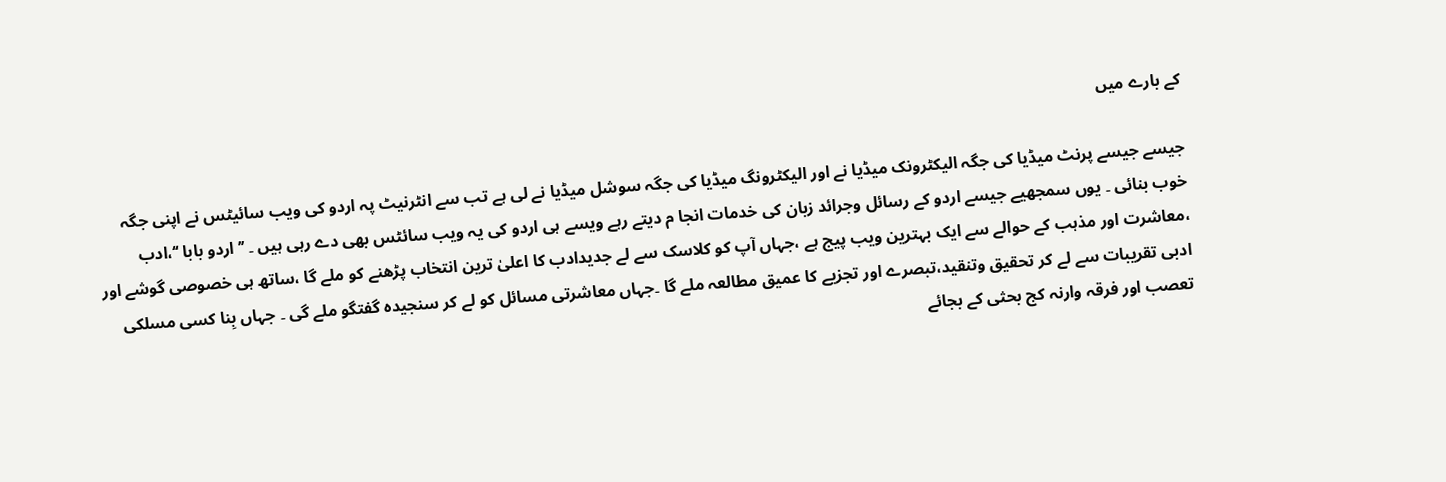کے بارے میں

جیسے جیسے پرنٹ میڈیا کی جگہ الیکٹرونک میڈیا نے اور الیکٹرونگ میڈیا کی جگہ سوشل میڈیا نے لی ہے تب سے انٹرنیٹ پہ اردو کی ویب سائیٹس نے اپنی جگہ خوب بنائی ۔ یوں سمجھیے جیسے اردو کے رسائل وجرائد زبان کی خدمات انجا م دیتے رہے ویسے ہی اردو کی یہ ویب سائٹس بھی دے رہی ہیں ۔ ’’ اردو بابا ‘‘،ادب ،معاشرت اور مذہب کے حوالے سے ایک بہترین ویب پیج ہے ،جہاں آپ کو کلاسک سے لے جدیدادب کا اعلیٰ ترین انتخاب پڑھنے کو ملے گا ،ساتھ ہی خصوصی گوشے اور ادبی تقریبات سے لے کر تحقیق وتنقید،تبصرے اور تجزیے کا عمیق مطالعہ ملے گا ۔جہاں معاشرتی مسائل کو لے کر سنجیدہ گفتگو ملے گی ۔ جہاں بِنا کسی مسلکی تعصب اور فرقہ وارنہ کج بحثی کے بجائے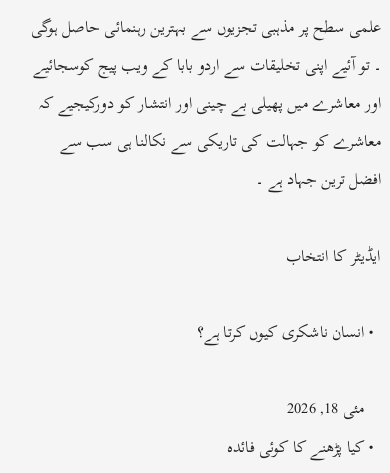علمی سطح پر مذہبی تجزیوں سے بہترین رہنمائی حاصل ہوگی ۔ تو آئیے اپنی تخلیقات سے اردو بابا کے ویب پیج کوسجائیے اور معاشرے میں پھیلی بے چینی اور انتشار کو دورکیجیے کہ معاشرے کو جہالت کی تاریکی سے نکالنا ہی سب سے افضل ترین جہاد ہے ۔

ایڈیٹر کا انتخاب

  • انسان ناشکری کیوں کرتا ہے؟

    مئی 18, 2026
  • کیا پڑھنے کا کوئی فائدہ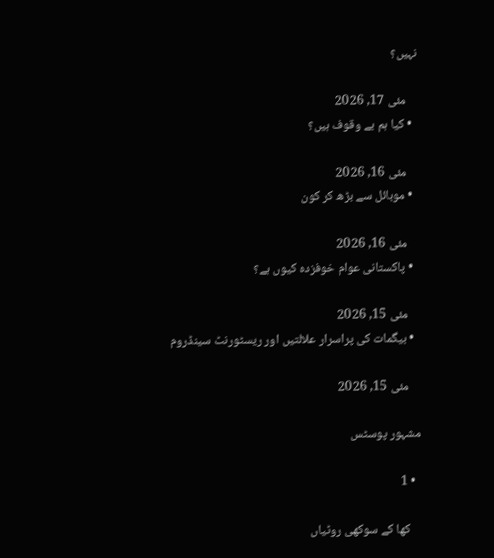نہیں؟

    مئی 17, 2026
  • کیا ہم بے وقوف ہیں؟

    مئی 16, 2026
  • موبائل سے بڑھ کر کون

    مئی 16, 2026
  • پاکستانی عوام خوفزدہ کیوں ہے؟

    مئی 15, 2026
  • بیگمات کی پراسرار علالتیں اور ریسٹورنٹ سینڈروم

    مئی 15, 2026

مشہور پوسٹس

  • 1

    کھا کے سوکھی روٹیاں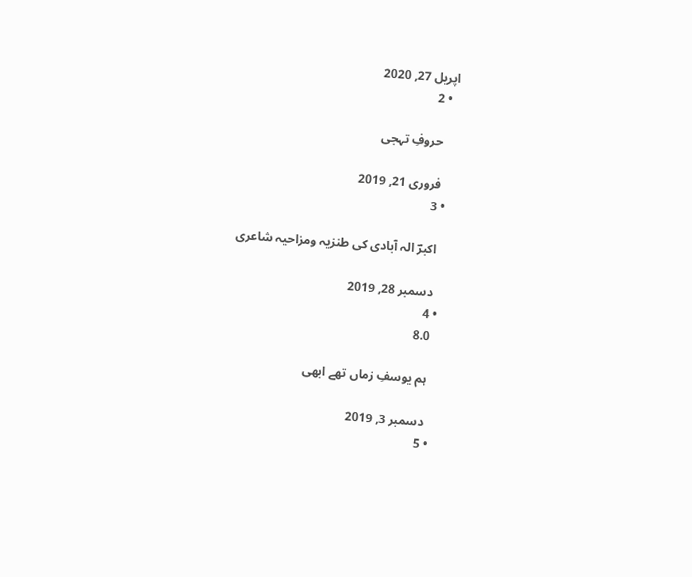اپریل 27, 2020
  • 2

    حروفِ تہجی

    فروری 21, 2019
  • 3

    اکبرؔ الہ آبادی کی طنزیہ ومزاحیہ شاعری

    دسمبر 28, 2019
  • 4
    8.0

    ہم یوسفِ زماں تھے ابھی

    دسمبر 3, 2019
  • 5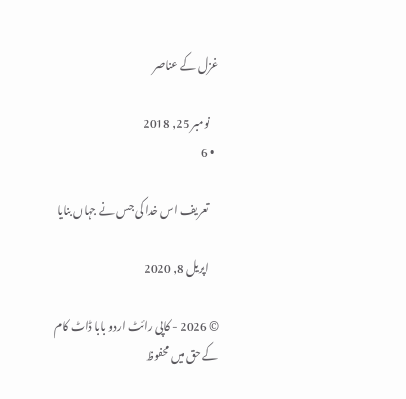غزل کے عناصر

    نومبر 25, 2018
  • 6

    تعریف اس خدا کی جس نے جہاں بنایا

    اپریل 8, 2020

© 2026 - کاپی رائٹ اردو بابا ڈاٹ کام کے حق میں محفوظ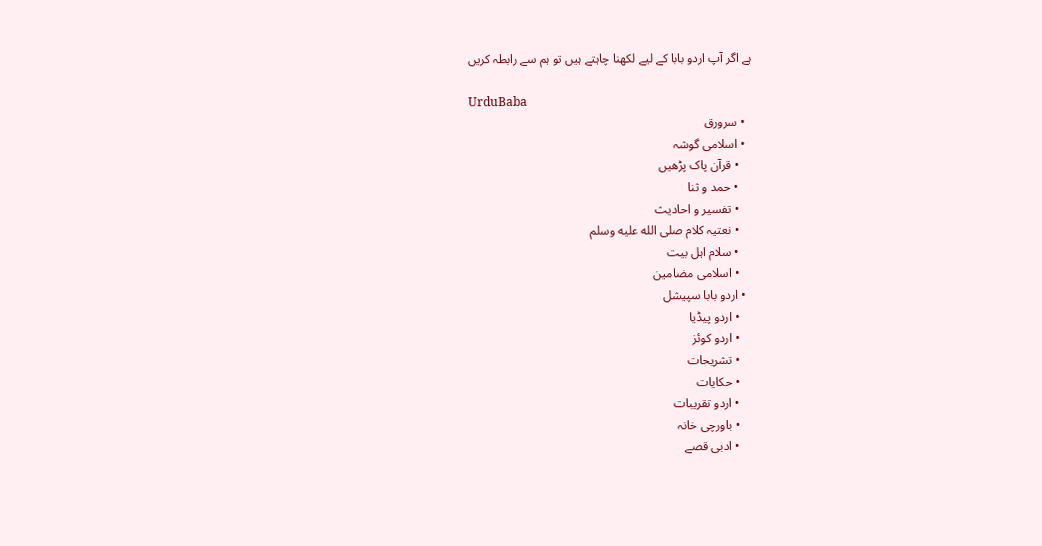ہے اگر آپ اردو بابا کے لیے لکھنا چاہتے ہیں تو ہم سے رابطہ کریں

UrduBaba
  • سرورق
  • اسلامی گوشہ
    • قرآن پاک پڑھیں
    • حمد و ثنا
    • تفسیر و احادیث
    • نعتیہ کلام صلى الله عليه وسلم
    • سلام اہل بیت
    • اسلامی مضامین
  • اردو بابا سپیشل
    • اردو پیڈیا
    • اردو کوئز
    • تشریحات
    • حکایات
    • اردو تقریبات
    • باورچی خانہ
    • ادبی قصے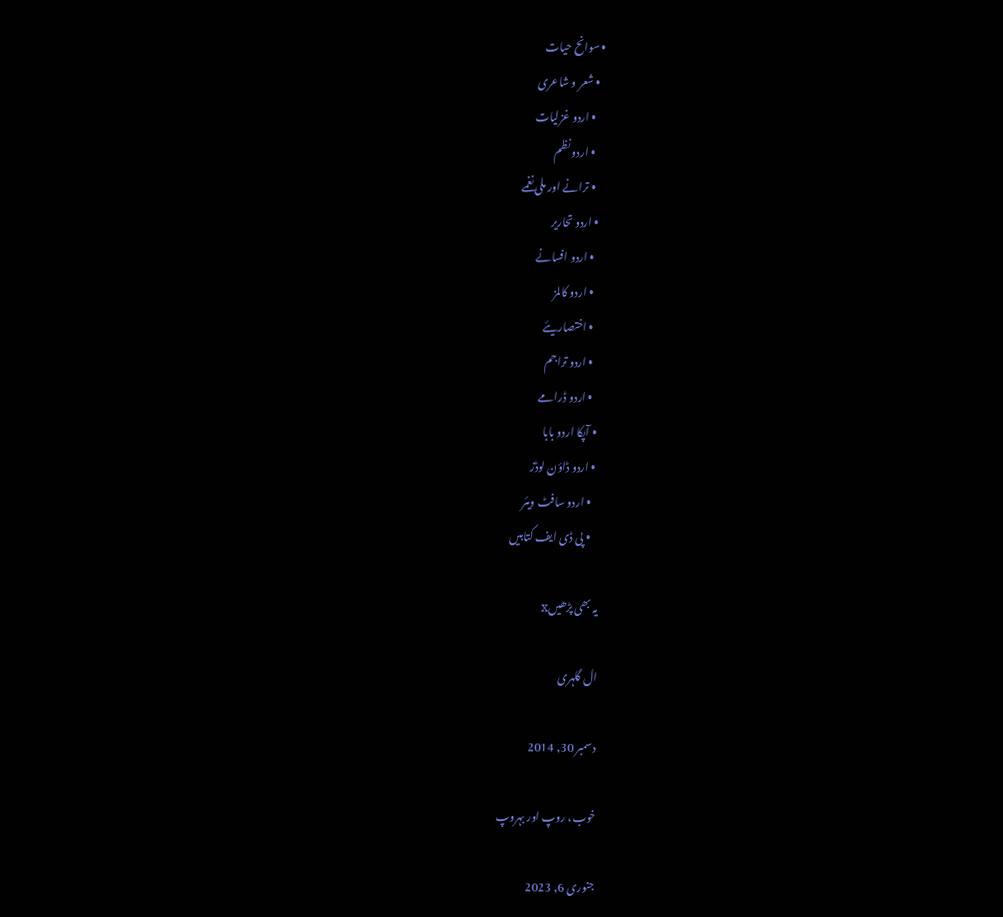• سوانح حیات
  • شعر و شاعری
    • اردو غزلیات
    • اردو نظم
    • ترانے اور ملی نغمے
  • اردو تحاریر
    • اردو افسانے
    • اردو کالمز
    • اختصاریئے
    • اردو تراجم
    • اردو ڈرامے
  • آپکا اردو بابا
  • اردو ڈاؤن لوڈز
    • اردو سافٹ ویئر
    • پی ڈی ایف کتابیں

یہ بھی پڑھیںx

ال گلہری

دسمبر 30, 2014

خوب، روپ اور بہروپ

جنوری 6, 2023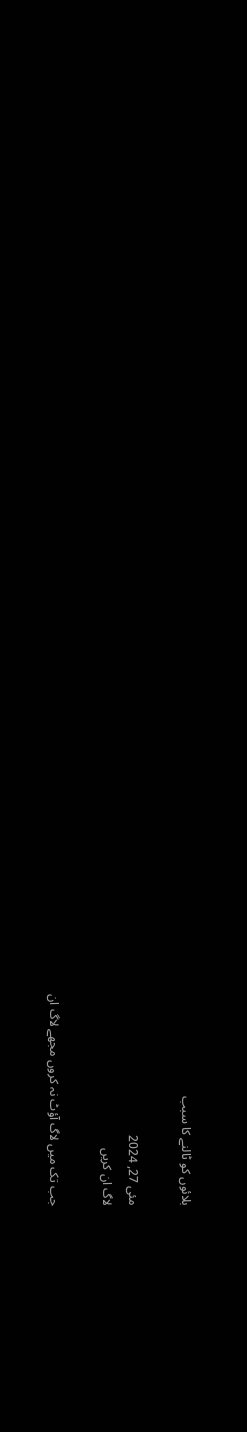بلائوں کو ٹالنے کا سبب

مئی 27, 2024
لاگ ان کریں

جب تک میں لاگ آؤٹ نہ کروں مجھے لاگ ان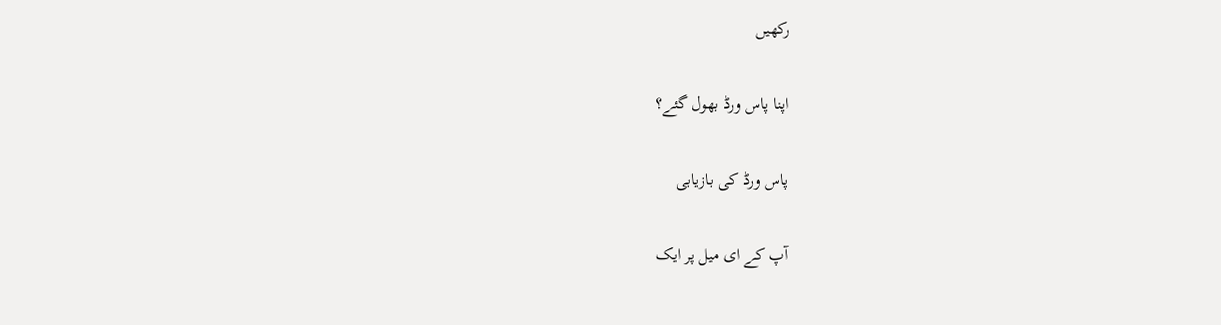رکھیں

اپنا پاس ورڈ بھول گئے؟

پاس ورڈ کی بازیابی

آپ کے ای میل پر ایک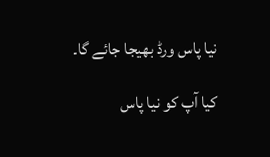نیا پاس ورڈ بھیجا جائے گا۔

کیا آپ کو نیا پاس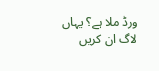ورڈ ملا ہے؟ یہاں لاگ ان کریں